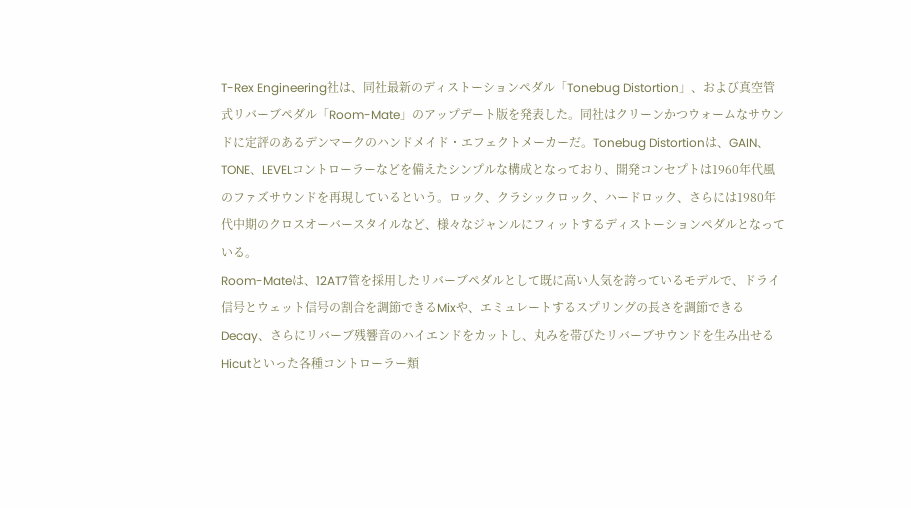T-Rex Engineering社は、同社最新のディストーションペダル「Tonebug Distortion」、および真空管式リバーブペダル「Room-Mate」のアップデート版を発表した。同社はクリーンかつウォームなサウンドに定評のあるデンマークのハンドメイド・エフェクトメーカーだ。Tonebug Distortionは、GAIN、TONE、LEVELコントローラーなどを備えたシンプルな構成となっており、開発コンセプトは1960年代風のファズサウンドを再現しているという。ロック、クラシックロック、ハードロック、さらには1980年代中期のクロスオーバースタイルなど、様々なジャンルにフィットするディストーションペダルとなっている。
Room-Mateは、12AT7管を採用したリバーブペダルとして既に高い人気を誇っているモデルで、ドライ信号とウェット信号の割合を調節できるMixや、エミュレートするスプリングの長さを調節できる Decay、さらにリバーブ残響音のハイエンドをカットし、丸みを帯びたリバーブサウンドを生み出せるHicutといった各種コントローラー類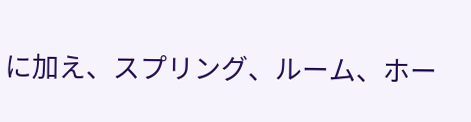に加え、スプリング、ルーム、ホー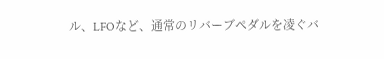ル、LFOなど、通常のリバーブペダルを凌ぐバ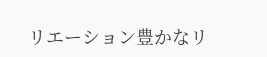リエーション豊かなリ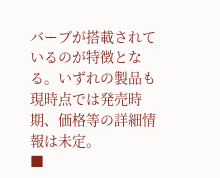バーブが搭載されているのが特徴となる。いずれの製品も現時点では発売時期、価格等の詳細情報は未定。
■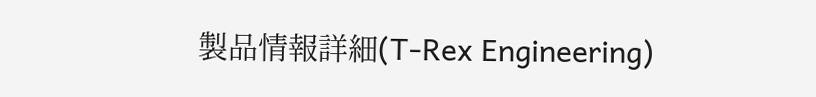製品情報詳細(T-Rex Engineering)